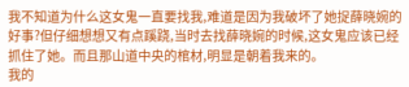我不知道为什么这女鬼一直要找我,难道是因为我破坏了她捉薛晓婉的好事?但仔细想想又有点蹊跷,当时去找薛晓婉的时候,这女鬼应该已经抓住了她。而且那山道中央的棺材,明显是朝着我来的。
我的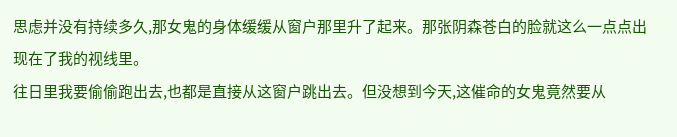思虑并没有持续多久,那女鬼的身体缓缓从窗户那里升了起来。那张阴森苍白的脸就这么一点点出现在了我的视线里。
往日里我要偷偷跑出去,也都是直接从这窗户跳出去。但没想到今天,这催命的女鬼竟然要从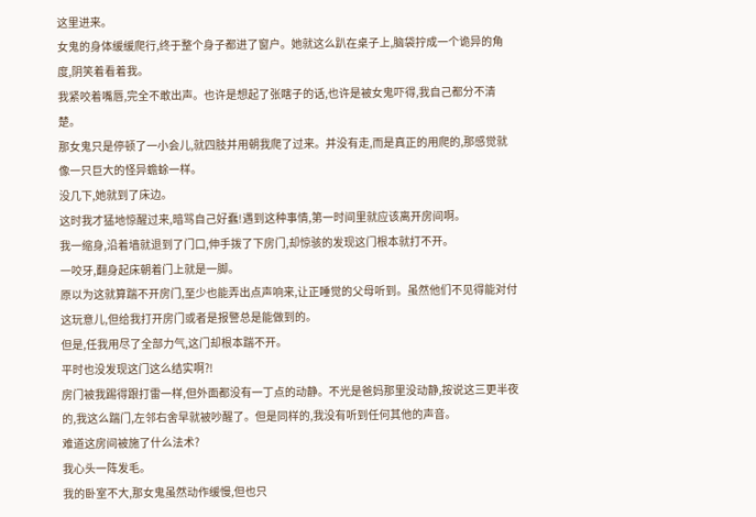这里进来。
女鬼的身体缓缓爬行,终于整个身子都进了窗户。她就这么趴在桌子上,脑袋拧成一个诡异的角度,阴笑着看着我。
我紧咬着嘴唇,完全不敢出声。也许是想起了张瞎子的话,也许是被女鬼吓得,我自己都分不清楚。
那女鬼只是停顿了一小会儿,就四肢并用朝我爬了过来。并没有走,而是真正的用爬的,那感觉就像一只巨大的怪异蟾蜍一样。
没几下,她就到了床边。
这时我才猛地惊醒过来,暗骂自己好蠢!遇到这种事情,第一时间里就应该离开房间啊。
我一缩身,沿着墙就退到了门口,伸手拨了下房门,却惊骇的发现这门根本就打不开。
一咬牙,翻身起床朝着门上就是一脚。
原以为这就算踹不开房门,至少也能弄出点声响来,让正睡觉的父母听到。虽然他们不见得能对付这玩意儿,但给我打开房门或者是报警总是能做到的。
但是,任我用尽了全部力气,这门却根本踹不开。
平时也没发现这门这么结实啊?!
房门被我踢得跟打雷一样,但外面都没有一丁点的动静。不光是爸妈那里没动静,按说这三更半夜的,我这么踹门,左邻右舍早就被吵醒了。但是同样的,我没有听到任何其他的声音。
难道这房间被施了什么法术?
我心头一阵发毛。
我的卧室不大,那女鬼虽然动作缓慢,但也只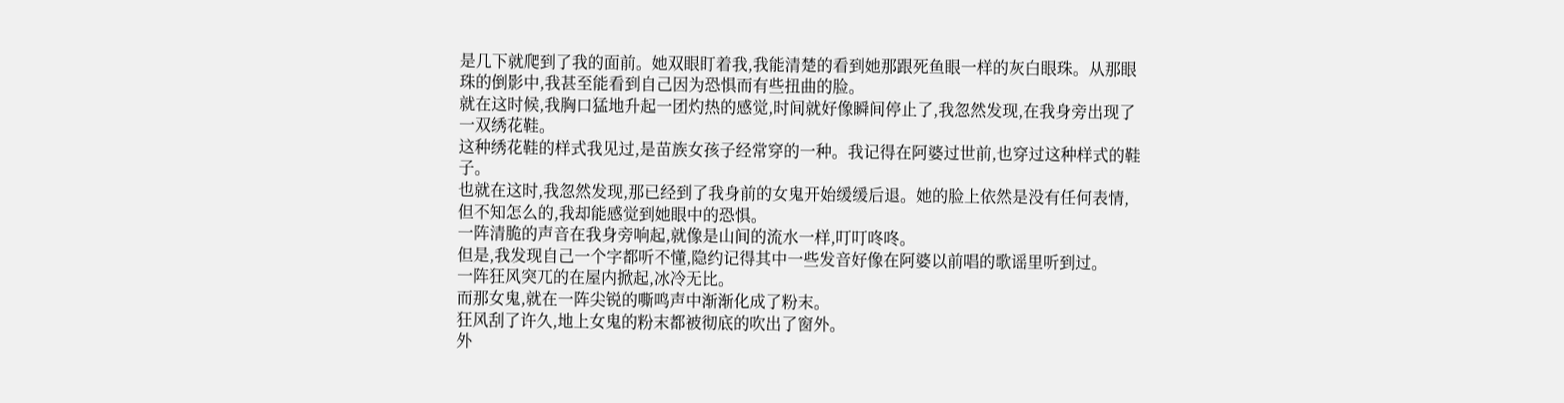是几下就爬到了我的面前。她双眼盯着我,我能清楚的看到她那跟死鱼眼一样的灰白眼珠。从那眼珠的倒影中,我甚至能看到自己因为恐惧而有些扭曲的脸。
就在这时候,我胸口猛地升起一团灼热的感觉,时间就好像瞬间停止了,我忽然发现,在我身旁出现了一双绣花鞋。
这种绣花鞋的样式我见过,是苗族女孩子经常穿的一种。我记得在阿婆过世前,也穿过这种样式的鞋子。
也就在这时,我忽然发现,那已经到了我身前的女鬼开始缓缓后退。她的脸上依然是没有任何表情,但不知怎么的,我却能感觉到她眼中的恐惧。
一阵清脆的声音在我身旁响起,就像是山间的流水一样,叮叮咚咚。
但是,我发现自己一个字都听不懂,隐约记得其中一些发音好像在阿婆以前唱的歌谣里听到过。
一阵狂风突兀的在屋内掀起,冰冷无比。
而那女鬼,就在一阵尖锐的嘶鸣声中渐渐化成了粉末。
狂风刮了许久,地上女鬼的粉末都被彻底的吹出了窗外。
外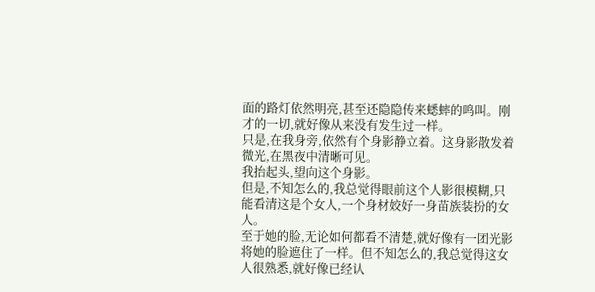面的路灯依然明亮,甚至还隐隐传来蟋蟀的鸣叫。刚才的一切,就好像从来没有发生过一样。
只是,在我身旁,依然有个身影静立着。这身影散发着微光,在黑夜中清晰可见。
我抬起头,望向这个身影。
但是,不知怎么的,我总觉得眼前这个人影很模糊,只能看清这是个女人,一个身材姣好一身苗族装扮的女人。
至于她的脸,无论如何都看不清楚,就好像有一团光影将她的脸遮住了一样。但不知怎么的,我总觉得这女人很熟悉,就好像已经认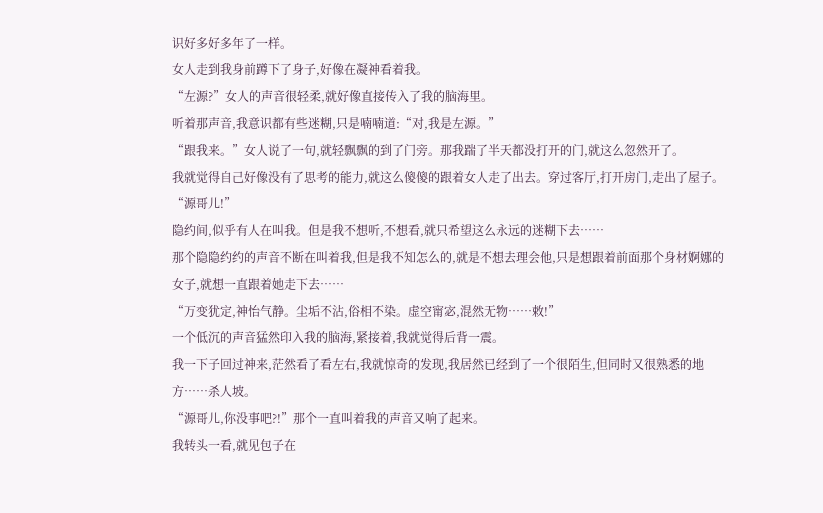识好多好多年了一样。
女人走到我身前蹲下了身子,好像在凝神看着我。
“左源?”女人的声音很轻柔,就好像直接传入了我的脑海里。
听着那声音,我意识都有些迷糊,只是喃喃道:“对,我是左源。”
“跟我来。”女人说了一句,就轻飘飘的到了门旁。那我踹了半天都没打开的门,就这么忽然开了。
我就觉得自己好像没有了思考的能力,就这么傻傻的跟着女人走了出去。穿过客厅,打开房门,走出了屋子。
“源哥儿!”
隐约间,似乎有人在叫我。但是我不想听,不想看,就只希望这么永远的迷糊下去……
那个隐隐约约的声音不断在叫着我,但是我不知怎么的,就是不想去理会他,只是想跟着前面那个身材婀娜的女子,就想一直跟着她走下去……
“万变犹定,神怡气静。尘垢不沾,俗相不染。虚空甯宓,混然无物……敕!”
一个低沉的声音猛然印入我的脑海,紧接着,我就觉得后背一震。
我一下子回过神来,茫然看了看左右,我就惊奇的发现,我居然已经到了一个很陌生,但同时又很熟悉的地方……杀人坡。
“源哥儿,你没事吧?!”那个一直叫着我的声音又响了起来。
我转头一看,就见包子在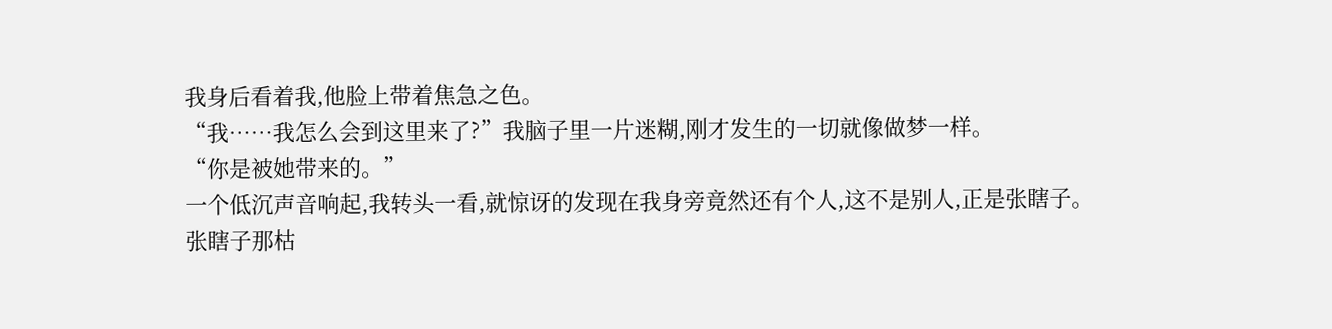我身后看着我,他脸上带着焦急之色。
“我……我怎么会到这里来了?”我脑子里一片迷糊,刚才发生的一切就像做梦一样。
“你是被她带来的。”
一个低沉声音响起,我转头一看,就惊讶的发现在我身旁竟然还有个人,这不是别人,正是张瞎子。
张瞎子那枯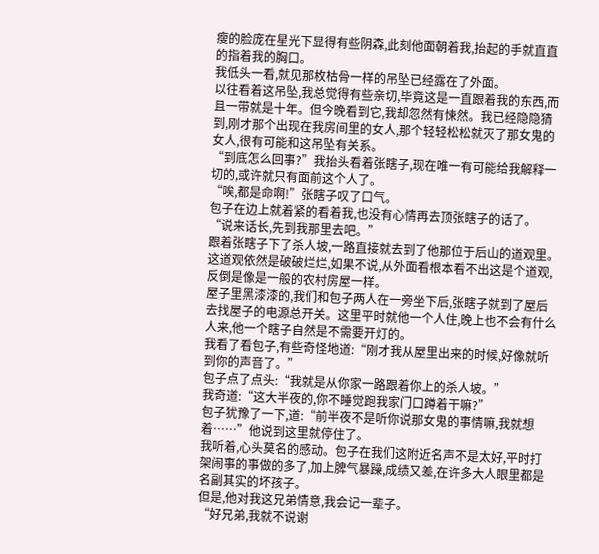瘦的脸庞在星光下显得有些阴森,此刻他面朝着我,抬起的手就直直的指着我的胸口。
我低头一看,就见那枚枯骨一样的吊坠已经露在了外面。
以往看着这吊坠,我总觉得有些亲切,毕竟这是一直跟着我的东西,而且一带就是十年。但今晚看到它,我却忽然有悚然。我已经隐隐猜到,刚才那个出现在我房间里的女人,那个轻轻松松就灭了那女鬼的女人,很有可能和这吊坠有关系。
“到底怎么回事?”我抬头看着张瞎子,现在唯一有可能给我解释一切的,或许就只有面前这个人了。
“唉,都是命啊!”张瞎子叹了口气。
包子在边上就着紧的看着我,也没有心情再去顶张瞎子的话了。
“说来话长,先到我那里去吧。”
跟着张瞎子下了杀人坡,一路直接就去到了他那位于后山的道观里。
这道观依然是破破烂烂,如果不说,从外面看根本看不出这是个道观,反倒是像是一般的农村房屋一样。
屋子里黑漆漆的,我们和包子两人在一旁坐下后,张瞎子就到了屋后去找屋子的电源总开关。这里平时就他一个人住,晚上也不会有什么人来,他一个瞎子自然是不需要开灯的。
我看了看包子,有些奇怪地道:“刚才我从屋里出来的时候,好像就听到你的声音了。”
包子点了点头:“我就是从你家一路跟着你上的杀人坡。”
我奇道:“这大半夜的,你不睡觉跑我家门口蹲着干嘛?”
包子犹豫了一下,道:“前半夜不是听你说那女鬼的事情嘛,我就想着……”他说到这里就停住了。
我听着,心头莫名的感动。包子在我们这附近名声不是太好,平时打架闹事的事做的多了,加上脾气暴躁,成绩又差,在许多大人眼里都是名副其实的坏孩子。
但是,他对我这兄弟情意,我会记一辈子。
“好兄弟,我就不说谢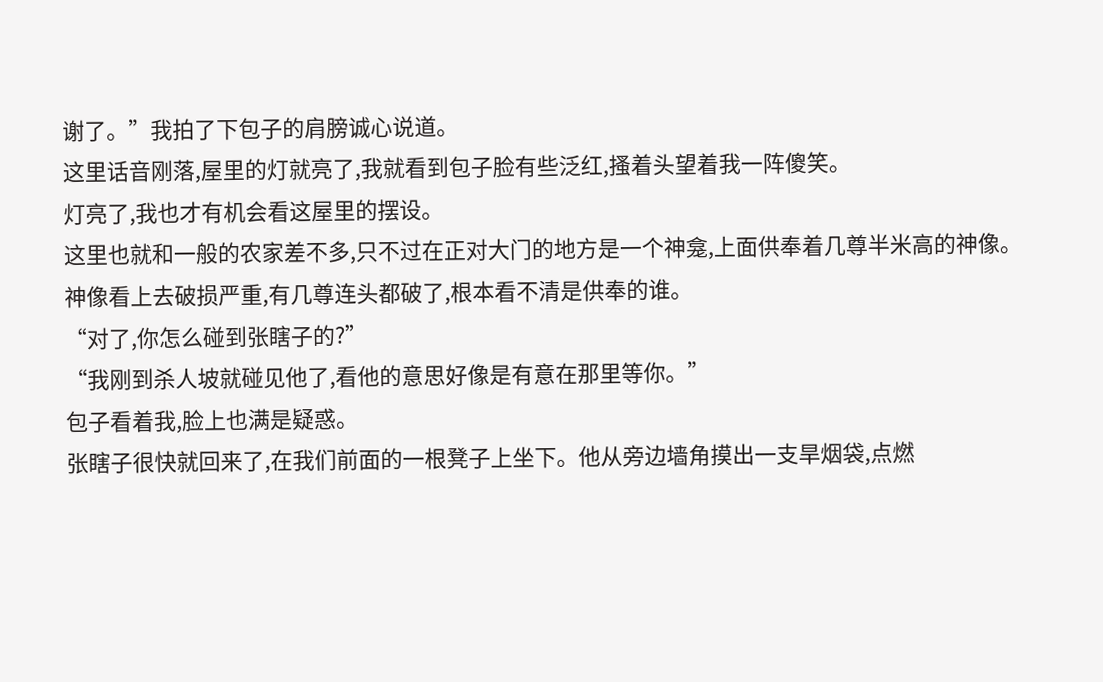谢了。”我拍了下包子的肩膀诚心说道。
这里话音刚落,屋里的灯就亮了,我就看到包子脸有些泛红,搔着头望着我一阵傻笑。
灯亮了,我也才有机会看这屋里的摆设。
这里也就和一般的农家差不多,只不过在正对大门的地方是一个神龛,上面供奉着几尊半米高的神像。神像看上去破损严重,有几尊连头都破了,根本看不清是供奉的谁。
“对了,你怎么碰到张瞎子的?”
“我刚到杀人坡就碰见他了,看他的意思好像是有意在那里等你。”
包子看着我,脸上也满是疑惑。
张瞎子很快就回来了,在我们前面的一根凳子上坐下。他从旁边墙角摸出一支旱烟袋,点燃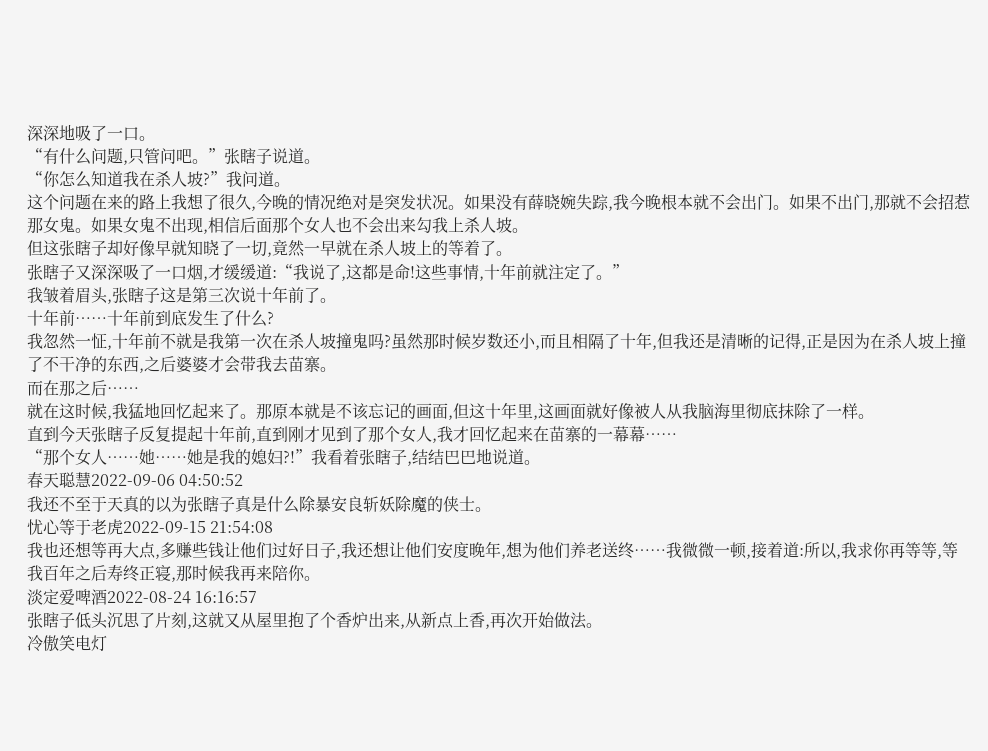深深地吸了一口。
“有什么问题,只管问吧。”张瞎子说道。
“你怎么知道我在杀人坡?”我问道。
这个问题在来的路上我想了很久,今晚的情况绝对是突发状况。如果没有薛晓婉失踪,我今晚根本就不会出门。如果不出门,那就不会招惹那女鬼。如果女鬼不出现,相信后面那个女人也不会出来勾我上杀人坡。
但这张瞎子却好像早就知晓了一切,竟然一早就在杀人坡上的等着了。
张瞎子又深深吸了一口烟,才缓缓道:“我说了,这都是命!这些事情,十年前就注定了。”
我皱着眉头,张瞎子这是第三次说十年前了。
十年前……十年前到底发生了什么?
我忽然一怔,十年前不就是我第一次在杀人坡撞鬼吗?虽然那时候岁数还小,而且相隔了十年,但我还是清晰的记得,正是因为在杀人坡上撞了不干净的东西,之后婆婆才会带我去苗寨。
而在那之后……
就在这时候,我猛地回忆起来了。那原本就是不该忘记的画面,但这十年里,这画面就好像被人从我脑海里彻底抹除了一样。
直到今天张瞎子反复提起十年前,直到刚才见到了那个女人,我才回忆起来在苗寨的一幕幕……
“那个女人……她……她是我的媳妇?!”我看着张瞎子,结结巴巴地说道。
春天聪慧2022-09-06 04:50:52
我还不至于天真的以为张瞎子真是什么除暴安良斩妖除魔的侠士。
忧心等于老虎2022-09-15 21:54:08
我也还想等再大点,多赚些钱让他们过好日子,我还想让他们安度晚年,想为他们养老送终……我微微一顿,接着道:所以,我求你再等等,等我百年之后寿终正寝,那时候我再来陪你。
淡定爱啤酒2022-08-24 16:16:57
张瞎子低头沉思了片刻,这就又从屋里抱了个香炉出来,从新点上香,再次开始做法。
冷傲笑电灯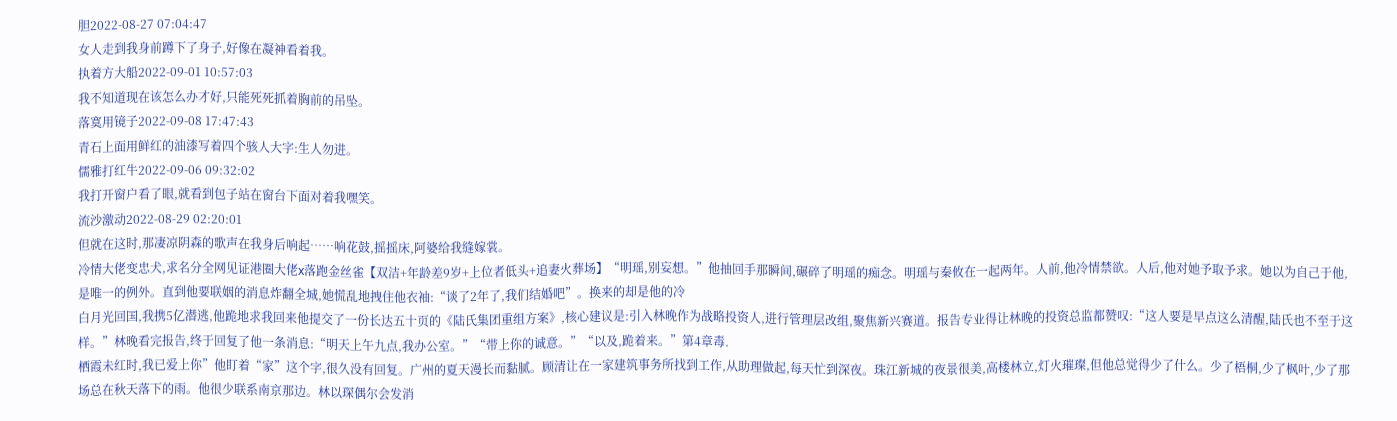胆2022-08-27 07:04:47
女人走到我身前蹲下了身子,好像在凝神看着我。
执着方大船2022-09-01 10:57:03
我不知道现在该怎么办才好,只能死死抓着胸前的吊坠。
落寞用镜子2022-09-08 17:47:43
青石上面用鲜红的油漆写着四个骇人大字:生人勿进。
儒雅打红牛2022-09-06 09:32:02
我打开窗户看了眼,就看到包子站在窗台下面对着我嘿笑。
流沙激动2022-08-29 02:20:01
但就在这时,那凄凉阴森的歌声在我身后响起……响花鼓,摇摇床,阿婆给我缝嫁裳。
冷情大佬变忠犬,求名分全网见证港圈大佬x落跑金丝雀【双洁+年龄差9岁+上位者低头+追妻火葬场】“明瑶,别妄想。”他抽回手那瞬间,碾碎了明瑶的痴念。明瑶与秦攸在一起两年。人前,他冷情禁欲。人后,他对她予取予求。她以为自己于他,是唯一的例外。直到他要联姻的消息炸翻全城,她慌乱地拽住他衣袖:“谈了2年了,我们结婚吧”。换来的却是他的冷
白月光回国,我携5亿潜逃,他跪地求我回来他提交了一份长达五十页的《陆氏集团重组方案》,核心建议是:引入林晚作为战略投资人,进行管理层改组,聚焦新兴赛道。报告专业得让林晚的投资总监都赞叹:“这人要是早点这么清醒,陆氏也不至于这样。”林晚看完报告,终于回复了他一条消息:“明天上午九点,我办公室。”“带上你的诚意。”“以及,跪着来。”第4章毒.
栖霞未红时,我已爱上你”他盯着“家”这个字,很久没有回复。广州的夏天漫长而黏腻。顾清让在一家建筑事务所找到工作,从助理做起,每天忙到深夜。珠江新城的夜景很美,高楼林立,灯火璀璨,但他总觉得少了什么。少了梧桐,少了枫叶,少了那场总在秋天落下的雨。他很少联系南京那边。林以琛偶尔会发消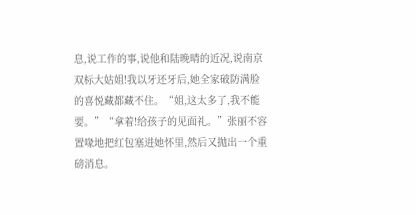息,说工作的事,说他和陆晚晴的近况,说南京
双标大姑姐!我以牙还牙后,她全家破防满脸的喜悦藏都藏不住。“姐,这太多了,我不能要。”“拿着!给孩子的见面礼。”张丽不容置喙地把红包塞进她怀里,然后又抛出一个重磅消息。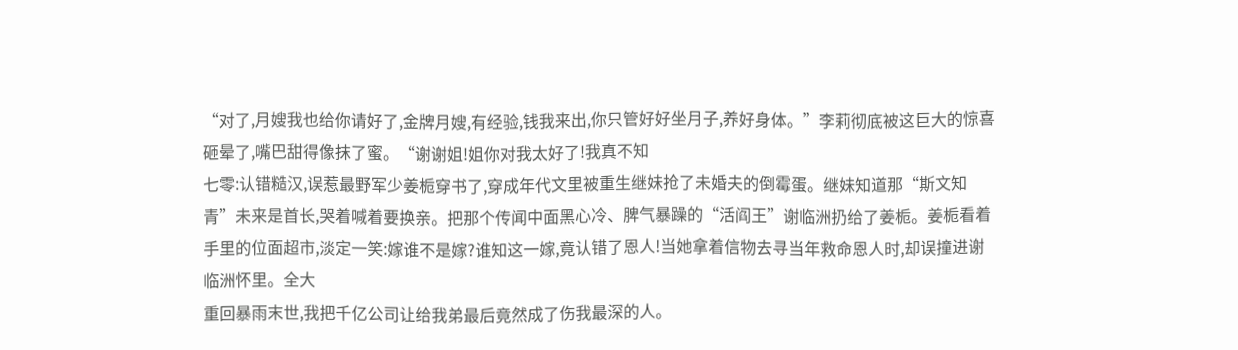“对了,月嫂我也给你请好了,金牌月嫂,有经验,钱我来出,你只管好好坐月子,养好身体。”李莉彻底被这巨大的惊喜砸晕了,嘴巴甜得像抹了蜜。“谢谢姐!姐你对我太好了!我真不知
七零:认错糙汉,误惹最野军少姜栀穿书了,穿成年代文里被重生继妹抢了未婚夫的倒霉蛋。继妹知道那“斯文知青”未来是首长,哭着喊着要换亲。把那个传闻中面黑心冷、脾气暴躁的“活阎王”谢临洲扔给了姜栀。姜栀看着手里的位面超市,淡定一笑:嫁谁不是嫁?谁知这一嫁,竟认错了恩人!当她拿着信物去寻当年救命恩人时,却误撞进谢临洲怀里。全大
重回暴雨末世,我把千亿公司让给我弟最后竟然成了伤我最深的人。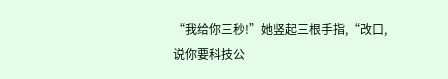“我给你三秒!”她竖起三根手指,“改口,说你要科技公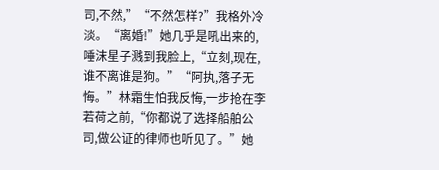司,不然,”“不然怎样?”我格外冷淡。“离婚!”她几乎是吼出来的,唾沫星子溅到我脸上,“立刻,现在,谁不离谁是狗。”“阿执,落子无悔。”林霜生怕我反悔,一步抢在李若荷之前,“你都说了选择船舶公司,做公证的律师也听见了。”她